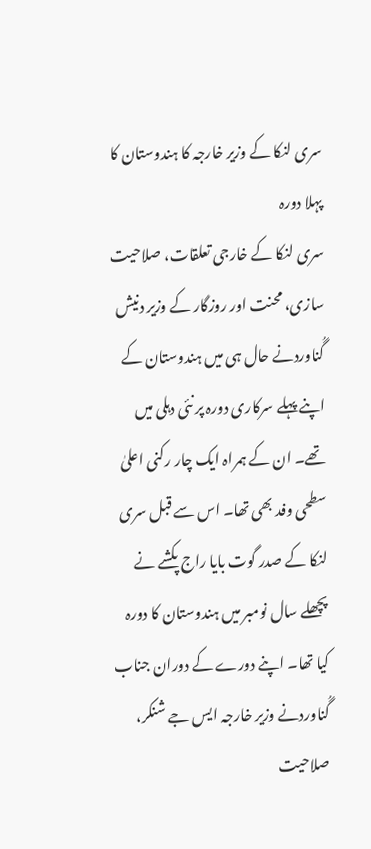سری لنکا کے وزیر خارجہ کا ہندوستان کا پہلا دورہ
سری لنکا کے خارجی تعلقات، صلاحیت سازی، محنت اور روزگار کے وزیر دنیش گُناوردنے حال ہی میں ہندوستان کے اپنے پہلے سرکاری دورہ پر نئی دہلی میں تھے۔ ان کے ہمراہ ایک چار رکنی اعلیٰ سطحی وفد بھی تھا۔ اس سے قبل سری لنکا کے صدر گوت بایا راج پکشے نے پچھلے سال نومبر میں ہندوستان کا دورہ کیا تھا۔ اپنے دورے کے دوران جناب گُناوردنے وزیر خارجہ ایس جے شنکر، صلاحیت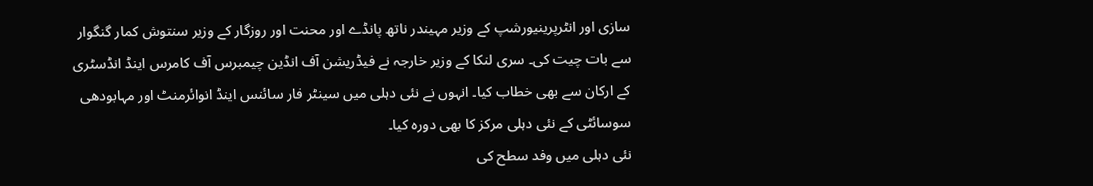سازی اور انٹرپرینیورشپ کے وزیر مہیندر ناتھ پانڈے اور محنت اور روزگار کے وزیر سنتوش کمار گنگوار سے بات چیت کی۔ سری لنکا کے وزیر خارجہ نے فیڈریشن آف انڈین چیمبرس آف کامرس اینڈ انڈسٹری کے ارکان سے بھی خطاب کیا۔ انہوں نے نئی دہلی میں سینٹر فار سائنس اینڈ انوائرمنٹ اور مہابودھی سوسائٹی کے نئی دہلی مرکز کا بھی دورہ کیا۔
نئی دہلی میں وفد سطح کی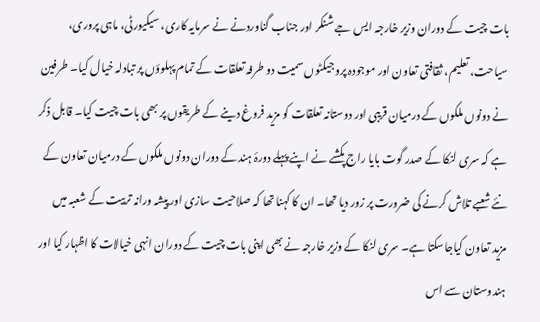بات چیت کے دوران وزیر خارجہ ایس جے شنکر اور جناب گناوردنے نے سرمایہ کاری، سیکیورٹی، ماہی پروری، سیاحت، تعلیم، ثقافتی تعاون اور موجودہ پروجیکٹوں سمیت دو طرفہ تعلقات کے تمام پہلوؤں پر تبادلہ خیال کیا۔ طرفین نے دونوں ملکوں کے درمیان قریبی اور دوستانہ تعلقات کو مزید فروغ دینے کے طریقوں پر بھی بات چیت کیا۔ قابل ذکر ہے کہ سری لنکا کے صدر گوت بایا راج پکشے نے اپنے پہلے دورۂ ہند کے دوران دونوں ملکوں کے درمیان تعاون کے نئے شعبے تلاش کرنے کی ضرورت پر زور دیا تھا۔ ان کا کہنا تھا کہ صلاحیت سازی اور پیشہ ورانہ تربیت کے شعبہ میں مزید تعاون کیاجاسکتا ہے۔ سری لنکا کے وزیر خارجہ نے بھی اپنی بات چیت کے دوران انہی خیالات کا اظہار کیا اور ہندوستان سے اس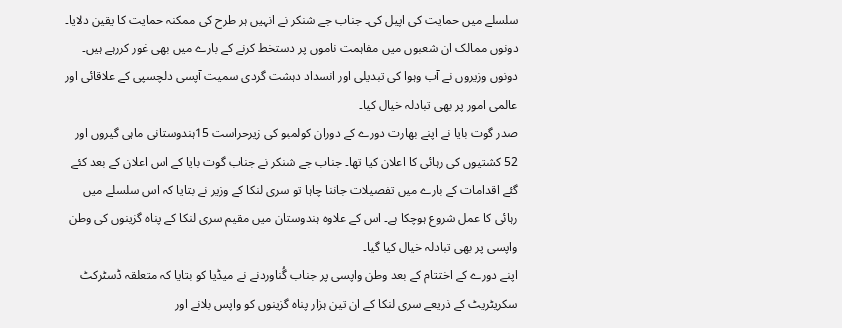سلسلے میں حمایت کی اپیل کی۔ جناب جے شنکر نے انہیں ہر طرح کی ممکنہ حمایت کا یقین دلایا۔ دونوں ممالک ان شعبوں میں مفاہمت ناموں پر دستخط کرنے کے بارے میں بھی غور کررہے ہیں۔ دونوں وزیروں نے آب وہوا کی تبدیلی اور انسداد دہشت گردی سمیت آپسی دلچسپی کے علاقائی اور عالمی امور پر بھی تبادلہ خیال کیا۔
صدر گوت بایا نے اپنے بھارت دورے کے دوران کولمبو کی زیرحراست 15ہندوستانی ماہی گیروں اور 52 کشتیوں کی رہائی کا اعلان کیا تھا۔ جناب جے شنکر نے جناب گوت بایا کے اس اعلان کے بعد کئے گئے اقدامات کے بارے میں تفصیلات جاننا چاہا تو سری لنکا کے وزیر نے بتایا کہ اس سلسلے میں رہائی کا عمل شروع ہوچکا ہے۔ اس کے علاوہ ہندوستان میں مقیم سری لنکا کے پناہ گزینوں کی وطن واپسی پر بھی تبادلہ خیال کیا گیا۔
اپنے دورے کے اختتام کے بعد وطن واپسی پر جناب گُناوردنے نے میڈیا کو بتایا کہ متعلقہ ڈسٹرکٹ سکریٹریٹ کے ذریعے سری لنکا کے ان تین ہزار پناہ گزینوں کو واپس بلانے اور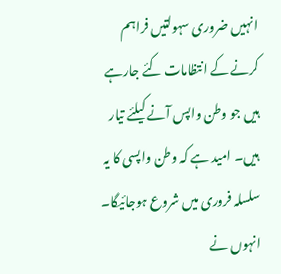انہیں ضروری سہولتیں فراہم کرنے کے انتظامات کئے جارہے ہیں جو وطن واپس آنے کیلئے تیار ہیں۔ امید ہے کہ وطن واپسی کا یہ سلسلہ فروری میں شروع ہوجائیگا۔ انہوں نے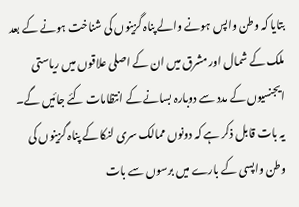بتایا کہ وطن واپس ہونے والے پناہ گزینوں کی شناخت ہونے کے بعد ملک کے شمال اور مشرق میں ان کے اصلی علاقوں میں ریاستی ایجنسیوں کے مدد سے دوبارہ بسانے کے انتظامات کئے جائیں گے۔ یہ بات قابل ذکر ہے کہ دونوں ممالک سری لنکا کے پناہ گزینوں کی وطن واپسی کے بارے میں برسوں سے بات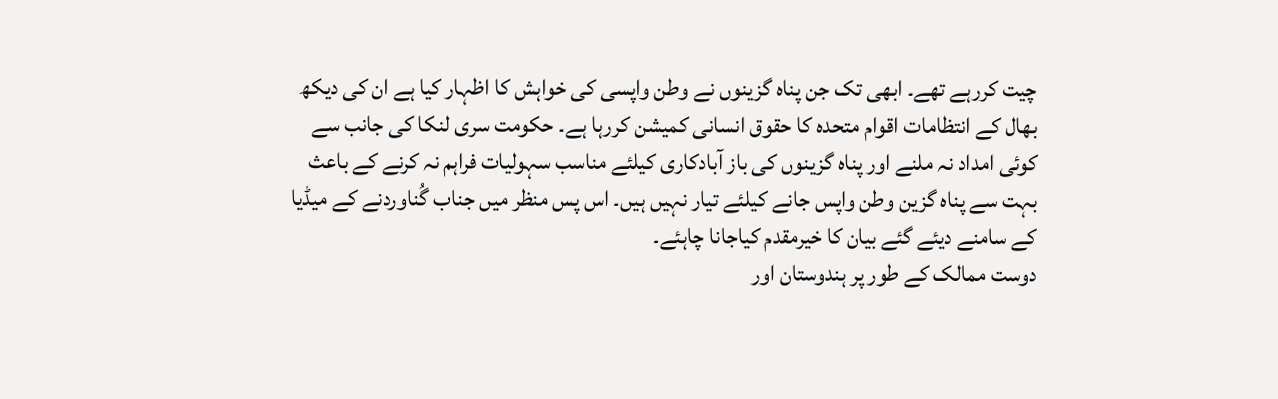چیت کررہے تھے۔ ابھی تک جن پناہ گزینوں نے وطن واپسی کی خواہش کا اظہار کیا ہے ان کی دیکھ بھال کے انتظامات اقوام متحدہ کا حقوق انسانی کمیشن کررہا ہے۔ حکومت سری لنکا کی جانب سے کوئی امداد نہ ملنے اور پناہ گزینوں کی باز آبادکاری کیلئے مناسب سہولیات فراہم نہ کرنے کے باعث بہت سے پناہ گزین وطن واپس جانے کیلئے تیار نہیں ہیں۔ اس پس منظر میں جناب گُناوردنے کے میڈیا کے سامنے دیئے گئے بیان کا خیرمقدم کیاجانا چاہئے۔
دوست ممالک کے طور پر ہندوستان اور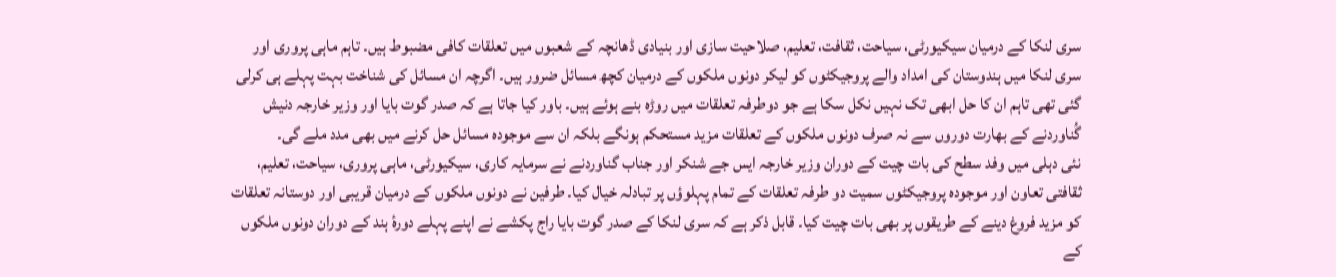سری لنکا کے درمیان سیکیورٹی، سیاحت، ثقافت، تعلیم، صلاحیت سازی اور بنیادی ڈھانچہ کے شعبوں میں تعلقات کافی مضبوط ہیں۔ تاہم ماہی پروری اور سری لنکا میں ہندوستان کی امداد والے پروجیکٹوں کو لیکر دونوں ملکوں کے درمیان کچھ مسائل ضرور ہیں۔ اگرچہ ان مسائل کی شناخت بہت پہلے ہی کرلی گئی تھی تاہم ان کا حل ابھی تک نہیں نکل سکا ہے جو دوطرفہ تعلقات میں روڑہ بنے ہوئے ہیں۔ باور کیا جاتا ہے کہ صدر گوت بایا اور وزیر خارجہ دنیش گُناوردنے کے بھارت دوروں سے نہ صرف دونوں ملکوں کے تعلقات مزید مستحکم ہونگے بلکہ ان سے موجودہ مسائل حل کرنے میں بھی مدد ملے گی۔
نئی دہلی میں وفد سطح کی بات چیت کے دوران وزیر خارجہ ایس جے شنکر اور جناب گناوردنے نے سرمایہ کاری، سیکیورٹی، ماہی پروری، سیاحت، تعلیم، ثقافتی تعاون اور موجودہ پروجیکٹوں سمیت دو طرفہ تعلقات کے تمام پہلوؤں پر تبادلہ خیال کیا۔ طرفین نے دونوں ملکوں کے درمیان قریبی اور دوستانہ تعلقات کو مزید فروغ دینے کے طریقوں پر بھی بات چیت کیا۔ قابل ذکر ہے کہ سری لنکا کے صدر گوت بایا راج پکشے نے اپنے پہلے دورۂ ہند کے دوران دونوں ملکوں کے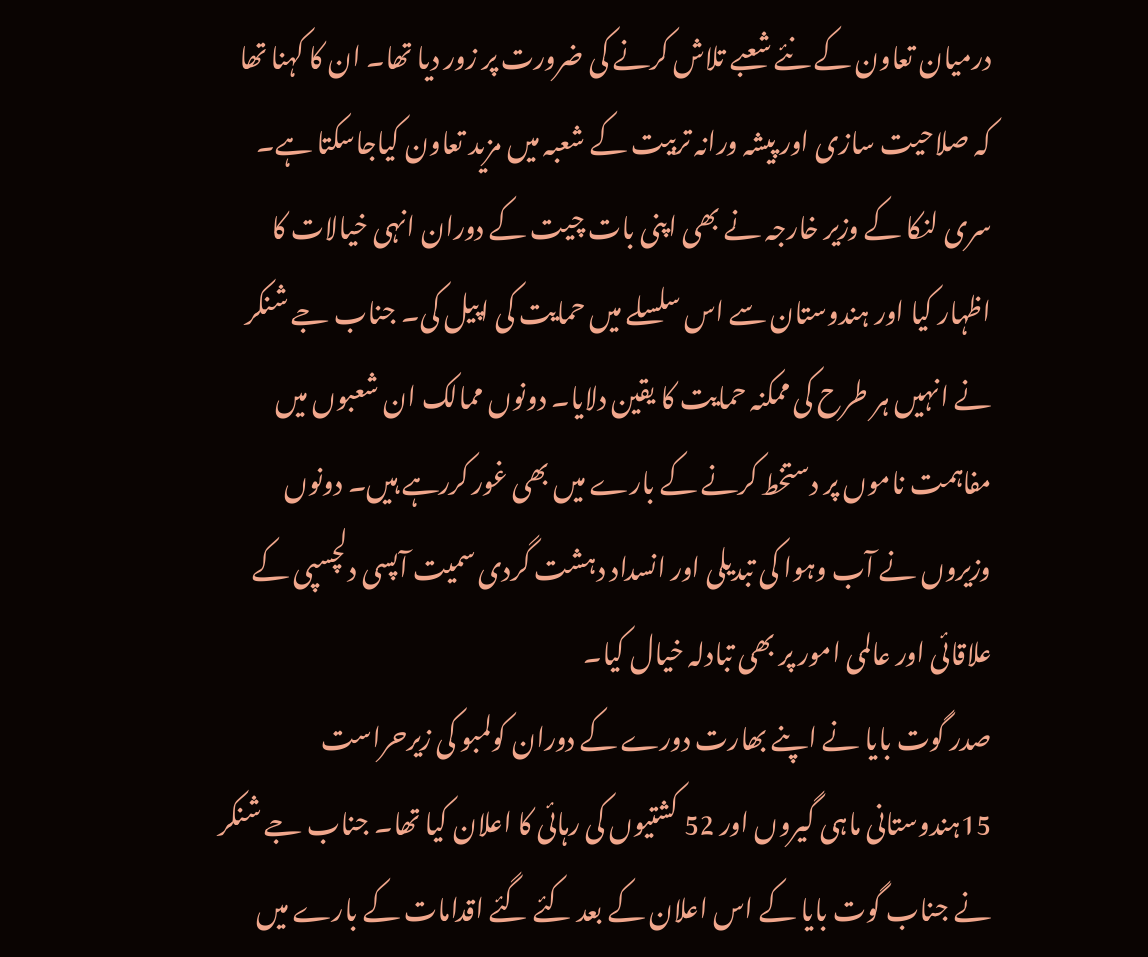درمیان تعاون کے نئے شعبے تلاش کرنے کی ضرورت پر زور دیا تھا۔ ان کا کہنا تھا کہ صلاحیت سازی اور پیشہ ورانہ تربیت کے شعبہ میں مزید تعاون کیاجاسکتا ہے۔ سری لنکا کے وزیر خارجہ نے بھی اپنی بات چیت کے دوران انہی خیالات کا اظہار کیا اور ہندوستان سے اس سلسلے میں حمایت کی اپیل کی۔ جناب جے شنکر نے انہیں ہر طرح کی ممکنہ حمایت کا یقین دلایا۔ دونوں ممالک ان شعبوں میں مفاہمت ناموں پر دستخط کرنے کے بارے میں بھی غور کررہے ہیں۔ دونوں وزیروں نے آب وہوا کی تبدیلی اور انسداد دہشت گردی سمیت آپسی دلچسپی کے علاقائی اور عالمی امور پر بھی تبادلہ خیال کیا۔
صدر گوت بایا نے اپنے بھارت دورے کے دوران کولمبو کی زیرحراست 15ہندوستانی ماہی گیروں اور 52 کشتیوں کی رہائی کا اعلان کیا تھا۔ جناب جے شنکر نے جناب گوت بایا کے اس اعلان کے بعد کئے گئے اقدامات کے بارے میں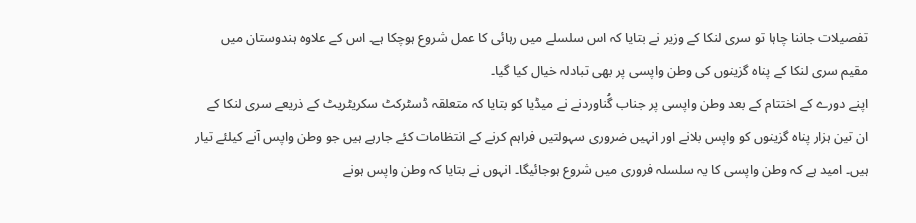تفصیلات جاننا چاہا تو سری لنکا کے وزیر نے بتایا کہ اس سلسلے میں رہائی کا عمل شروع ہوچکا ہے۔ اس کے علاوہ ہندوستان میں مقیم سری لنکا کے پناہ گزینوں کی وطن واپسی پر بھی تبادلہ خیال کیا گیا۔
اپنے دورے کے اختتام کے بعد وطن واپسی پر جناب گُناوردنے نے میڈیا کو بتایا کہ متعلقہ ڈسٹرکٹ سکریٹریٹ کے ذریعے سری لنکا کے ان تین ہزار پناہ گزینوں کو واپس بلانے اور انہیں ضروری سہولتیں فراہم کرنے کے انتظامات کئے جارہے ہیں جو وطن واپس آنے کیلئے تیار ہیں۔ امید ہے کہ وطن واپسی کا یہ سلسلہ فروری میں شروع ہوجائیگا۔ انہوں نے بتایا کہ وطن واپس ہونے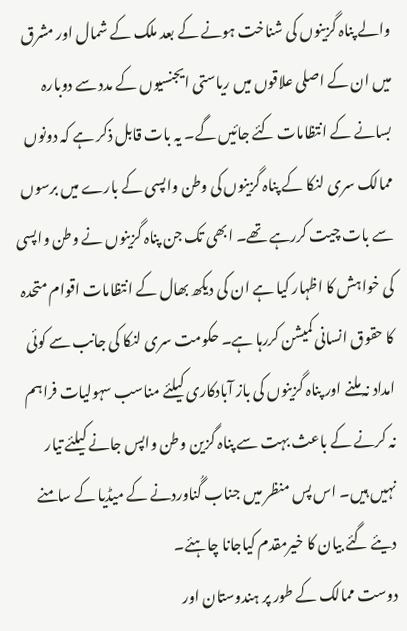والے پناہ گزینوں کی شناخت ہونے کے بعد ملک کے شمال اور مشرق میں ان کے اصلی علاقوں میں ریاستی ایجنسیوں کے مدد سے دوبارہ بسانے کے انتظامات کئے جائیں گے۔ یہ بات قابل ذکر ہے کہ دونوں ممالک سری لنکا کے پناہ گزینوں کی وطن واپسی کے بارے میں برسوں سے بات چیت کررہے تھے۔ ابھی تک جن پناہ گزینوں نے وطن واپسی کی خواہش کا اظہار کیا ہے ان کی دیکھ بھال کے انتظامات اقوام متحدہ کا حقوق انسانی کمیشن کررہا ہے۔ حکومت سری لنکا کی جانب سے کوئی امداد نہ ملنے اور پناہ گزینوں کی باز آبادکاری کیلئے مناسب سہولیات فراہم نہ کرنے کے باعث بہت سے پناہ گزین وطن واپس جانے کیلئے تیار نہیں ہیں۔ اس پس منظر میں جناب گُناوردنے کے میڈیا کے سامنے دیئے گئے بیان کا خیرمقدم کیاجانا چاہئے۔
دوست ممالک کے طور پر ہندوستان اور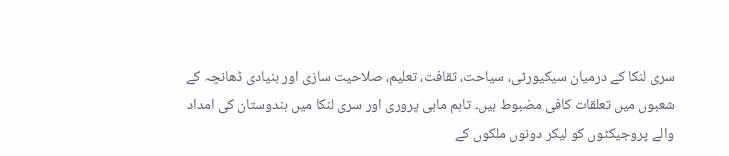سری لنکا کے درمیان سیکیورٹی، سیاحت، ثقافت، تعلیم، صلاحیت سازی اور بنیادی ڈھانچہ کے شعبوں میں تعلقات کافی مضبوط ہیں۔ تاہم ماہی پروری اور سری لنکا میں ہندوستان کی امداد والے پروجیکٹوں کو لیکر دونوں ملکوں کے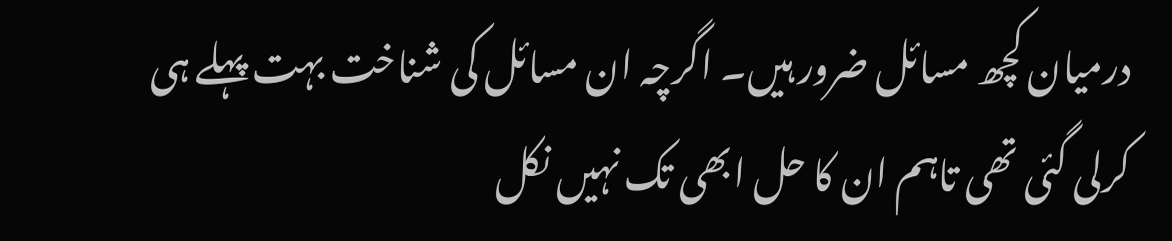درمیان کچھ مسائل ضرور ہیں۔ اگرچہ ان مسائل کی شناخت بہت پہلے ہی کرلی گئی تھی تاہم ان کا حل ابھی تک نہیں نکل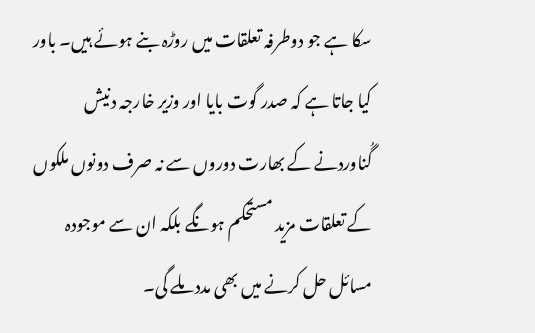سکا ہے جو دوطرفہ تعلقات میں روڑہ بنے ہوئے ہیں۔ باور کیا جاتا ہے کہ صدر گوت بایا اور وزیر خارجہ دنیش گُناوردنے کے بھارت دوروں سے نہ صرف دونوں ملکوں کے تعلقات مزید مستحکم ہونگے بلکہ ان سے موجودہ مسائل حل کرنے میں بھی مدد ملے گی۔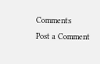Comments
Post a Comment